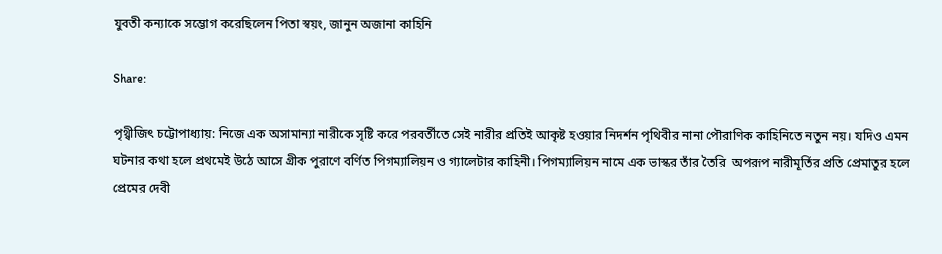যুবতী কন্যাকে সম্ভোগ করেছিলেন পিতা স্বয়ং, জানুন অজানা কাহিনি

Share:

পৃথ্বীজিৎ চট্টোপাধ্যায়: নিজে এক অসামান্যা নারীকে সৃষ্টি করে পরবর্তীতে সেই নারীর প্রতিই আকৃষ্ট হওয়ার নিদর্শন পৃথিবীর নানা পৌরাণিক কাহিনিতে নতুন নয়। যদিও এমন ঘটনার কথা হলে প্রথমেই উঠে আসে গ্রীক পুরাণে বর্ণিত পিগম্যালিয়ন ও গ্যালেটার কাহিনী। পিগম্যালিয়ন নামে এক ভাস্কর তাঁর তৈরি  অপরূপ নারীমূর্তির প্রতি প্রেমাতুর হলে প্রেমের দেবী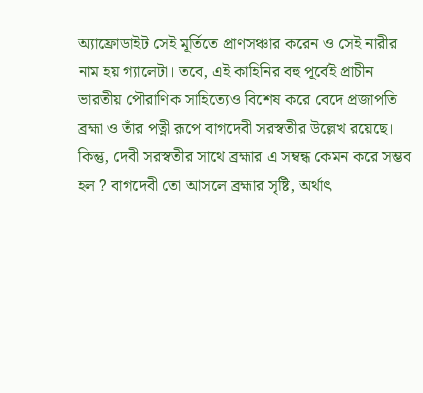অ্যাফ্রোডাইট সেই মূর্তিতে প্রাণসঞ্চার করেন ও সেই নারীর নাম হয় গ্যালেটা। তবে, এই কাহিনির বহু পূর্বেই প্রাচীন ভারতীয় পৌরাণিক সাহিত্যেও বিশেষ করে বেদে প্রজাপতি ব্রহ্মা ও তাঁর পত্নী রূপে বাগদেবী সরস্বতীর উল্লেখ রয়েছে। কিন্তু, দেবী সরস্বতীর সাথে ব্রহ্মার এ সম্বন্ধ কেমন করে সম্ভব হল ? বাগদেবী তো আসলে ব্রহ্মার সৃষ্টি, অর্থাৎ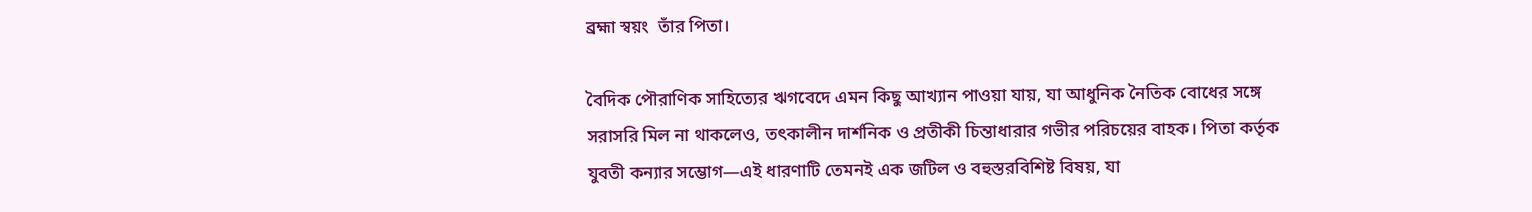ব্রহ্মা স্বয়ং  তাঁর পিতা।

বৈদিক পৌরাণিক সাহিত্যের ঋগবেদে এমন কিছু আখ্যান পাওয়া যায়, যা আধুনিক নৈতিক বোধের সঙ্গে সরাসরি মিল না থাকলেও, তৎকালীন দার্শনিক ও প্রতীকী চিন্তাধারার গভীর পরিচয়ের বাহক। পিতা কর্তৃক যুবতী কন্যার সম্ভোগ—এই ধারণাটি তেমনই এক জটিল ও বহুস্তরবিশিষ্ট বিষয়, যা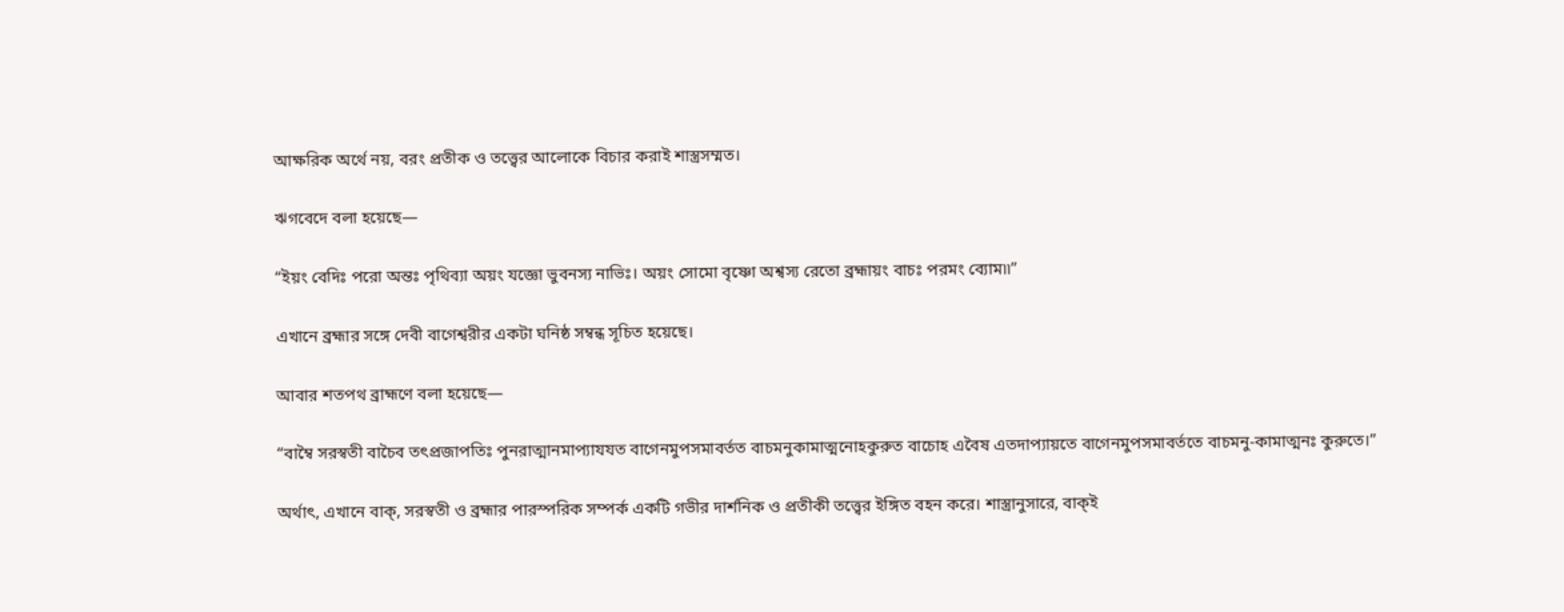আক্ষরিক অর্থে নয়, বরং প্রতীক ও তত্ত্বের আলোকে বিচার করাই শাস্ত্রসম্মত।

ঋগবেদে বলা হয়েছে—

“ইয়ং বেদিঃ পরো অন্তঃ পৃথিব্যা অয়ং যজ্ঞো ভুবনস্য নাভিঃ। অয়ং সোমো বৃষ্ণো অশ্বস্য রেতো ব্রহ্মায়ং বাচঃ পরমং ব্যোম৷৷”

এখানে ব্রহ্মার সঙ্গে দেবী বাগেশ্বরীর একটা ঘনিষ্ঠ সম্বন্ধ সূচিত হয়েছে।

আবার শতপথ ব্রাহ্মণে বলা হয়েছে—

“বাম্বৈ সরস্বতী বাচৈব তৎপ্রজাপতিঃ পুনরাত্মানমাপ্যাযযত বাগেনমুপসমাবর্তত বাচমনুকামাত্মনোহকুরুত বাচোহ এবৈষ এতদাপ্যায়তে বাগেনমুপসমাবর্ততে বাচমনু-কামাত্মনঃ কুরুতে।”

অর্থাৎ, এখানে বাক্‌, সরস্বতী ও ব্রহ্মার পারস্পরিক সম্পর্ক একটি গভীর দার্শনিক ও প্রতীকী তত্ত্বের ইঙ্গিত বহন করে। শাস্ত্রানুসারে, বাক্‌ই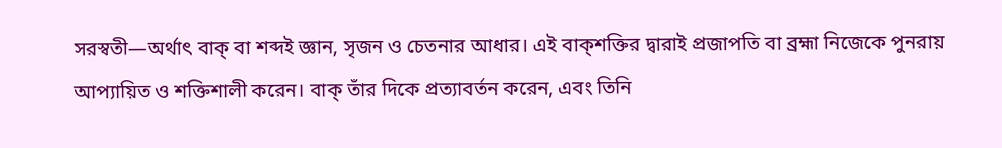সরস্বতী—অর্থাৎ বাক্‌ বা শব্দই জ্ঞান, সৃজন ও চেতনার আধার। এই বাক্‌শক্তির দ্বারাই প্রজাপতি বা ব্রহ্মা নিজেকে পুনরায় আপ্যায়িত ও শক্তিশালী করেন। বাক্ তাঁর দিকে প্রত্যাবর্তন করেন, এবং তিনি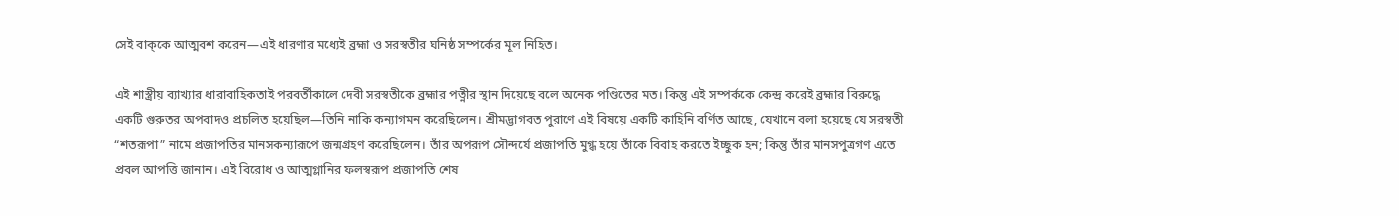সেই বাক্‌কে আত্মবশ করেন—এই ধারণার মধ্যেই ব্রহ্মা ও সরস্বতীর ঘনিষ্ঠ সম্পর্কের মূল নিহিত।

এই শাস্ত্রীয় ব্যাখ্যার ধারাবাহিকতাই পরবর্তীকালে দেবী সরস্বতীকে ব্রহ্মার পত্নীর স্থান দিয়েছে বলে অনেক পণ্ডিতের মত। কিন্তু এই সম্পর্ককে কেন্দ্র করেই ব্রহ্মার বিরুদ্ধে একটি গুরুতর অপবাদও প্রচলিত হয়েছিল—তিনি নাকি কন্যাগমন করেছিলেন। শ্রীমদ্ভাগবত পুরাণে এই বিষয়ে একটি কাহিনি বর্ণিত আছে, যেখানে বলা হয়েছে যে সরস্বতী “শতরূপা” নামে প্রজাপতির মানসকন্যারূপে জন্মগ্রহণ করেছিলেন। তাঁর অপরূপ সৌন্দর্যে প্রজাপতি মুগ্ধ হয়ে তাঁকে বিবাহ করতে ইচ্ছুক হন; কিন্তু তাঁর মানসপুত্রগণ এতে প্রবল আপত্তি জানান। এই বিরোধ ও আত্মগ্লানির ফলস্বরূপ প্রজাপতি শেষ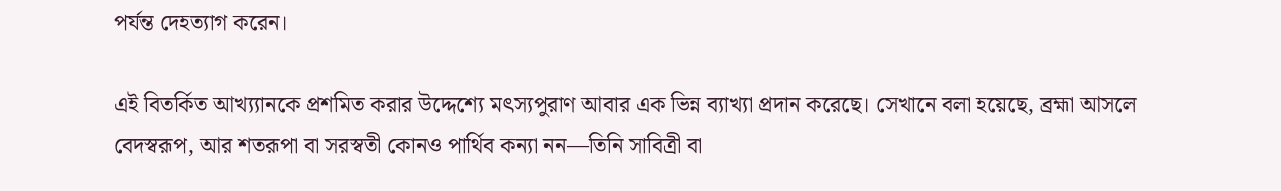পর্যন্ত দেহত্যাগ করেন।

এই বিতর্কিত আখ্য্যানকে প্রশমিত করার উদ্দেশ্যে মৎস্যপুরাণ আবার এক ভিন্ন ব্যাখ্যা প্রদান করেছে। সেখানে বলা হয়েছে, ব্রহ্মা আসলে বেদস্বরূপ, আর শতরূপা বা সরস্বতী কোনও পার্থিব কন্যা নন—তিনি সাবিত্রী বা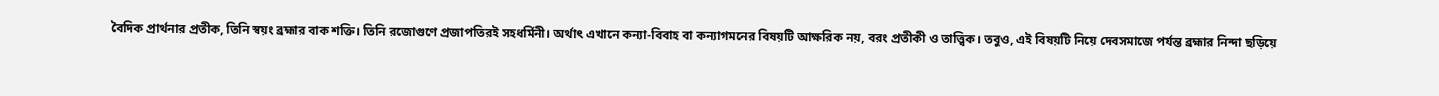বৈদিক প্রার্থনার প্রতীক, তিনি স্বয়ং ব্রহ্মার বাক শক্তি। তিনি রজোগুণে প্রজাপতিরই সহধর্মিনী। অর্থাৎ এখানে কন্যা-বিবাহ বা কন্যাগমনের বিষয়টি আক্ষরিক নয়, বরং প্রতীকী ও তাত্ত্বিক। তবুও, এই বিষয়টি নিয়ে দেবসমাজে পর্যন্ত ব্রহ্মার নিন্দা ছড়িয়ে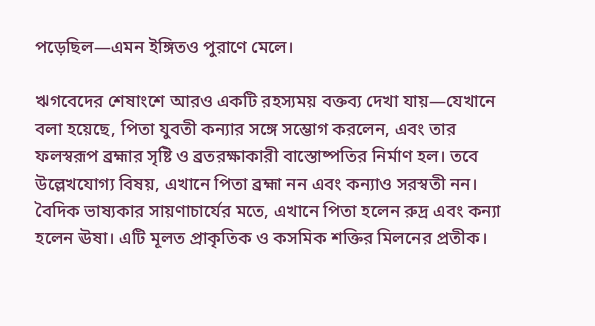পড়েছিল—এমন ইঙ্গিতও পুরাণে মেলে।

ঋগবেদের শেষাংশে আরও একটি রহস্যময় বক্তব্য দেখা যায়—যেখানে বলা হয়েছে, পিতা যুবতী কন্যার সঙ্গে সম্ভোগ করলেন, এবং তার ফলস্বরূপ ব্রহ্মার সৃষ্টি ও ব্রতরক্ষাকারী বাস্তোষ্পতির নির্মাণ হল। তবে উল্লেখযোগ্য বিষয়, এখানে পিতা ব্রহ্মা নন এবং কন্যাও সরস্বতী নন। বৈদিক ভাষ্যকার সায়ণাচার্যের মতে, এখানে পিতা হলেন রুদ্র এবং কন্যা হলেন ঊষা। এটি মূলত প্রাকৃতিক ও কসমিক শক্তির মিলনের প্রতীক।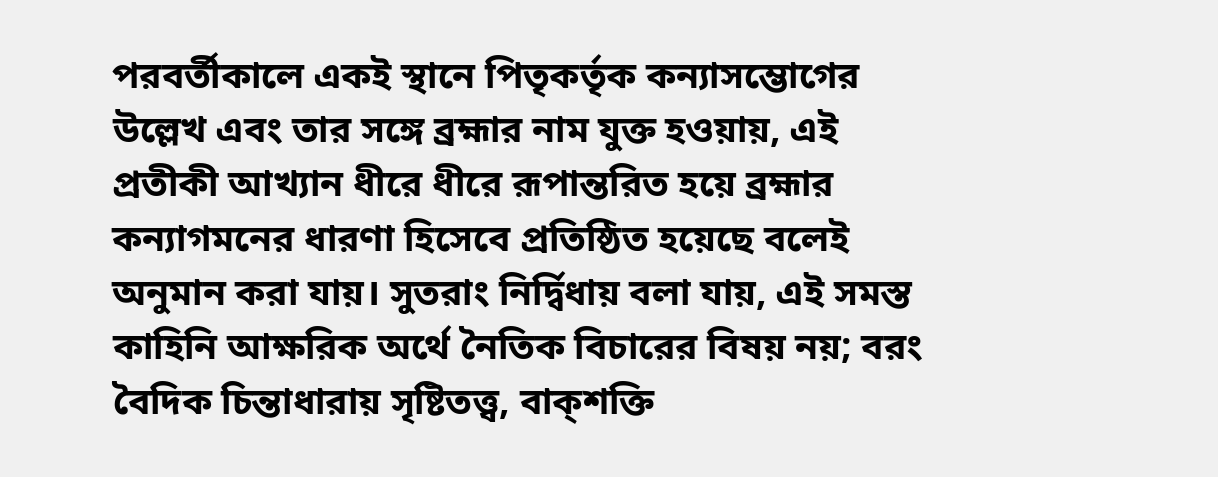পরবর্তীকালে একই স্থানে পিতৃকর্তৃক কন্যাসম্ভোগের উল্লেখ এবং তার সঙ্গে ব্রহ্মার নাম যুক্ত হওয়ায়, এই প্রতীকী আখ্যান ধীরে ধীরে রূপান্তরিত হয়ে ব্রহ্মার কন্যাগমনের ধারণা হিসেবে প্রতিষ্ঠিত হয়েছে বলেই অনুমান করা যায়। সুতরাং নির্দ্বিধায় বলা যায়, এই সমস্ত কাহিনি আক্ষরিক অর্থে নৈতিক বিচারের বিষয় নয়; বরং বৈদিক চিন্তাধারায় সৃষ্টিতত্ত্ব, বাক্‌শক্তি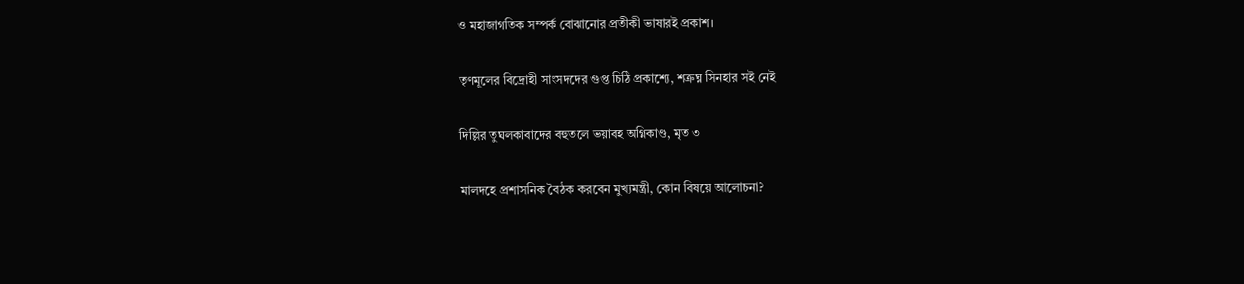ও মহাজাগতিক সম্পর্ক বোঝানোর প্রতীকী ভাষারই প্রকাশ।

তৃণমূলের বিদ্রোহী সাংসদদের গুপ্ত চিঠি প্রকাশ্যে, শত্রুঘ্ন সিনহার সই নেই

দিল্লির তুঘলকাবাদের বহুতলে ভয়াবহ অগ্নিকাণ্ড, মৃত ৩

মালদহে প্রশাসনিক বৈঠক করবেন মুখ্যমন্ত্রী, কোন বিষয়ে আলোচনা?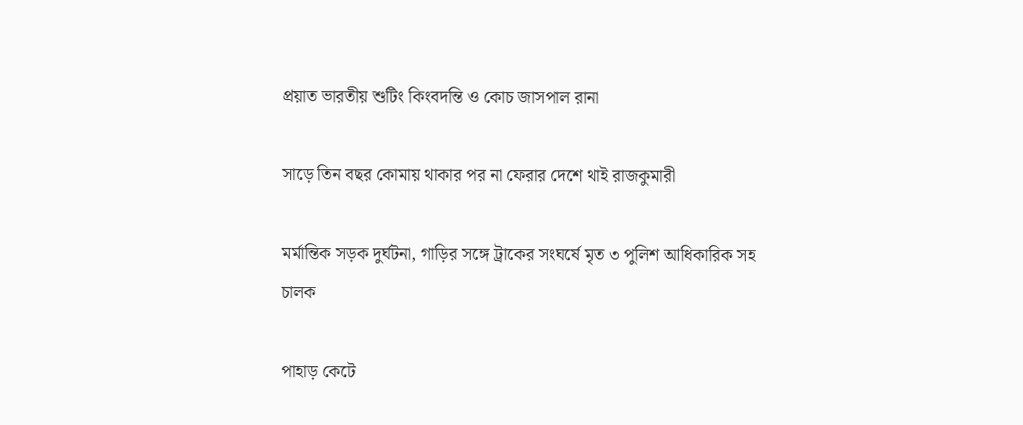প্রয়াত ভারতীয় শুটিং কিংবদন্তি ও কোচ জাসপাল রানা

সাড়ে তিন বছর কোমায় থাকার পর না ফেরার দেশে থাই রাজকুমারী

মর্মান্তিক সড়ক দুর্ঘটনা, গাড়ির সঙ্গে ট্রাকের সংঘর্ষে মৃত ৩ পুলিশ আধিকারিক সহ চালক

পাহাড় কেটে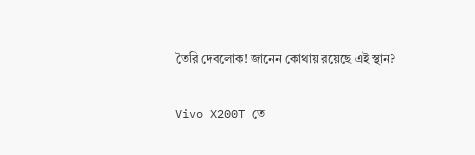তৈরি দেবলোক! জানেন কোথায় রয়েছে এই স্থান?

Vivo X200T তে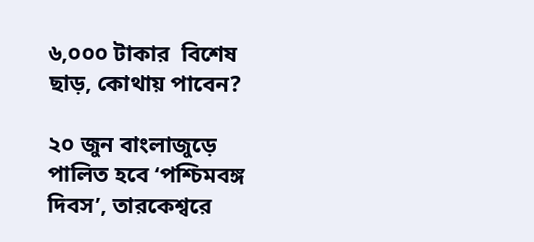৬,০০০ টাকার  বিশেষ ছাড়, কোথায় পাবেন?

২০ জুন বাংলাজুড়ে পালিত হবে ‘পশ্চিমবঙ্গ দিবস’, তারকেশ্বরে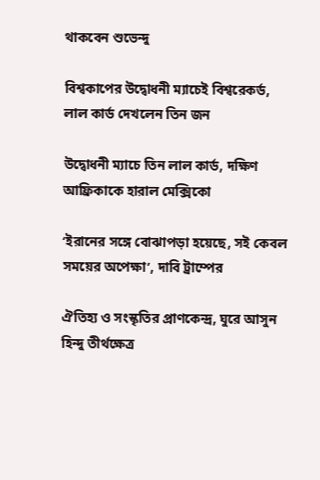থাকবেন শুভেন্দু

বিশ্বকাপের উদ্বোধনী ম্যাচেই বিশ্বরেকর্ড, লাল কার্ড দেখলেন তিন জন

উদ্বোধনী ম্যাচে তিন লাল কার্ড, দক্ষিণ আফ্রিকাকে হারাল মেক্সিকো

‘ইরানের সঙ্গে বোঝাপড়া হয়েছে, সই কেবল সময়ের অপেক্ষা’, দাবি ট্রাম্পের

ঐতিহ্য ও সংস্কৃতির প্রাণকেন্দ্র, ঘুরে আসুন হিন্দু তীর্থক্ষেত্র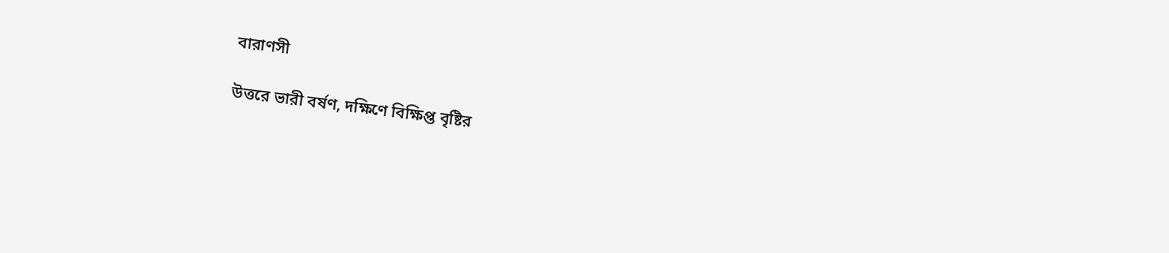বারাণসী

উত্তরে ভারী বর্ষণ, দক্ষিণে বিক্ষিপ্ত বৃষ্টির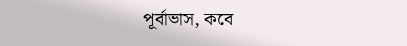পূর্বাভাস, কবে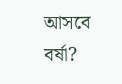আসবে বর্ষা?